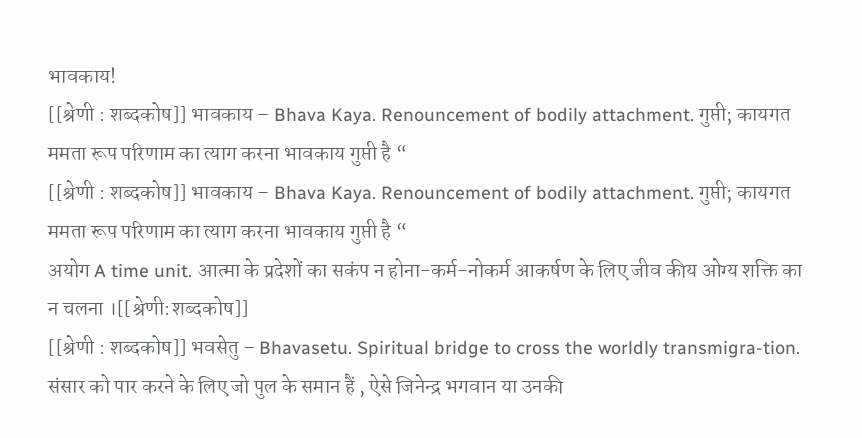भावकाय!
[[श्रेणी : शब्दकोष]] भावकाय – Bhava Kaya. Renouncement of bodily attachment. गुप्ती; कायगत ममता रूप परिणाम का त्याग करना भावकाय गुप्ती है “
[[श्रेणी : शब्दकोष]] भावकाय – Bhava Kaya. Renouncement of bodily attachment. गुप्ती; कायगत ममता रूप परिणाम का त्याग करना भावकाय गुप्ती है “
अयोग A time unit. आत्मा के प्रदेशों का सकंप न होना-कर्म-नोकर्म आकर्षण के लिए जीव कीय ओग्य शक्ति का न चलना ।[[श्रेणी:शब्दकोष]]
[[श्रेणी : शब्दकोष]] भवसेतु – Bhavasetu. Spiritual bridge to cross the worldly transmigra-tion. संसार को पार करने के लिए जो पुल के समान हैं , ऐसे जिनेन्द्र भगवान या उनकी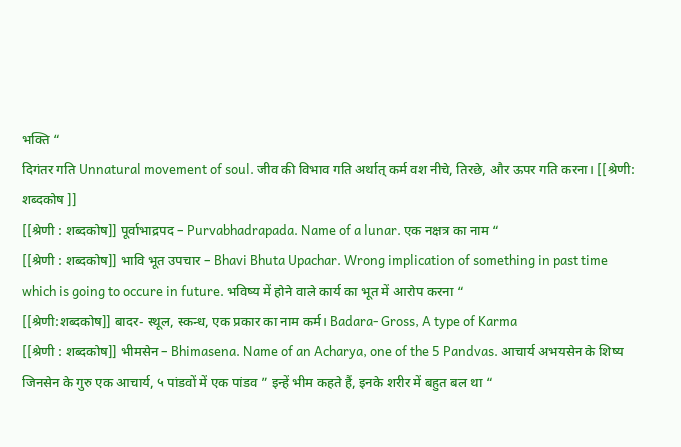भक्ति “
दिगंतर गति Unnatural movement of soul. जीव की विभाव गति अर्थात् कर्म वश नीचे, तिरछे, और ऊपर गति करना। [[श्रेणी: शब्दकोष ]]
[[श्रेणी : शब्दकोष]] पूर्वाभाद्रपद – Purvabhadrapada. Name of a lunar. एक नक्षत्र का नाम “
[[श्रेणी : शब्दकोष]] भावि भूत उपचार – Bhavi Bhuta Upachar. Wrong implication of something in past time which is going to occure in future. भविष्य में होने वाले कार्य का भूत में आरोप करना “
[[श्रेणी:शब्दकोष]] बादर- स्थूल, स्कन्ध, एक प्रकार का नाम कर्म। Badara- Gross, A type of Karma
[[श्रेणी : शब्दकोष]] भीमसेन – Bhimasena. Name of an Acharya, one of the 5 Pandvas. आचार्य अभयसेन के शिष्य जिनसेन के गुरु एक आचार्य, ५ पांडवों में एक पांडव ” इन्हें भीम कहते हैं, इनके शरीर में बहुत बल था “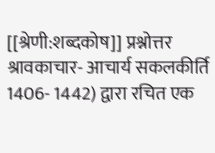[[श्रेणी:शब्दकोष]] प्रश्नोत्तर श्रावकाचार- आचार्य सकलकीर्ति 1406- 1442) द्वारा रचित एक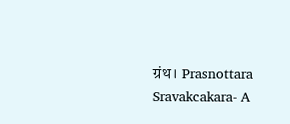ग्रंथ। Prasnottara Sravakcakara- A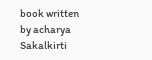book written by acharya Sakalkirti